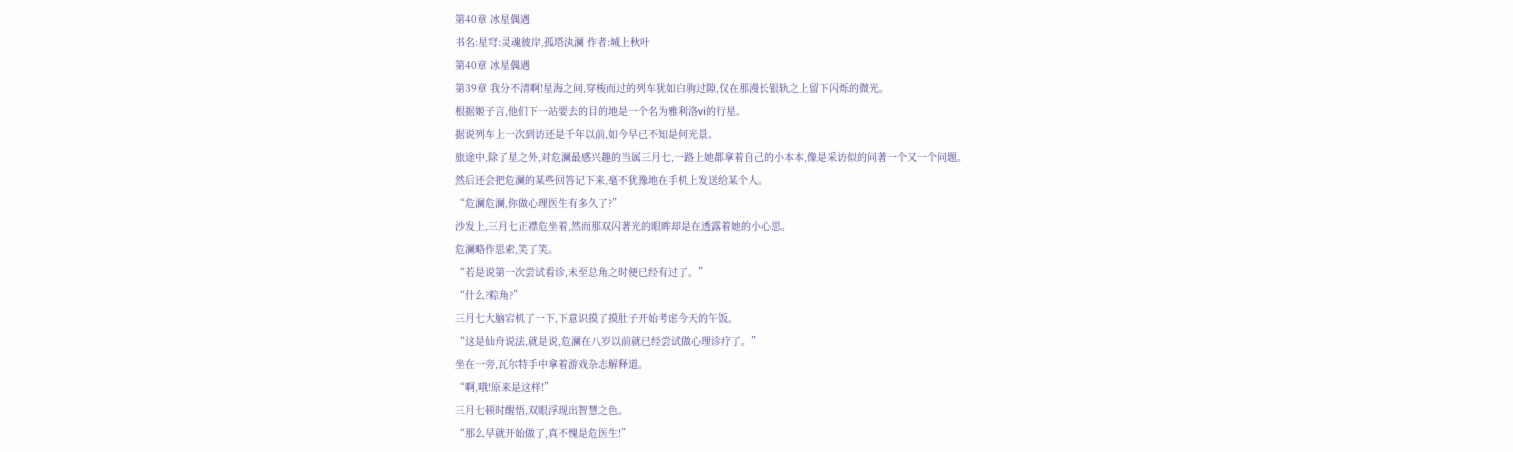第40章 冰星偶遇
书名:星穹:灵魂彼岸,孤塔汍澜 作者:城上秋叶
第40章 冰星偶遇
第39章 我分不清啊!星海之间,穿梭而过的列车犹如白驹过隙,仅在那漫长银轨之上留下闪烁的微光。
根据姬子言,他们下一站要去的目的地是一个名为雅利洛vi的行星。
据说列车上一次到访还是千年以前,如今早已不知是何光景。
旅途中,除了星之外,对危澜最感兴趣的当属三月七,一路上她都拿着自己的小本本,像是采访似的问著一个又一个问题。
然后还会把危澜的某些回答记下来,毫不犹豫地在手机上发送给某个人。
“危澜危澜,你做心理医生有多久了?”
沙发上,三月七正襟危坐着,然而那双闪著光的眼眸却是在透露着她的小心思。
危澜略作思索,笑了笑。
“若是说第一次尝试看诊,未至总角之时便已经有过了。”
“什么?粽角?”
三月七大脑宕机了一下,下意识摸了摸肚子开始考虑今天的午饭。
“这是仙舟说法,就是说,危澜在八岁以前就已经尝试做心理诊疗了。”
坐在一旁,瓦尔特手中拿着游戏杂志解释道。
“啊,哦!原来是这样!”
三月七顿时醒悟,双眼浮现出智慧之色。
“那么早就开始做了,真不愧是危医生!”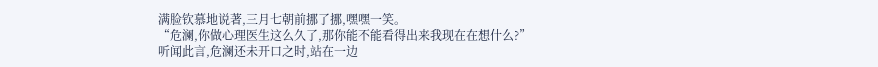满脸钦慕地说著,三月七朝前挪了挪,嘿嘿一笑。
“危澜,你做心理医生这么久了,那你能不能看得出来我现在在想什么?”
听闻此言,危澜还未开口之时,站在一边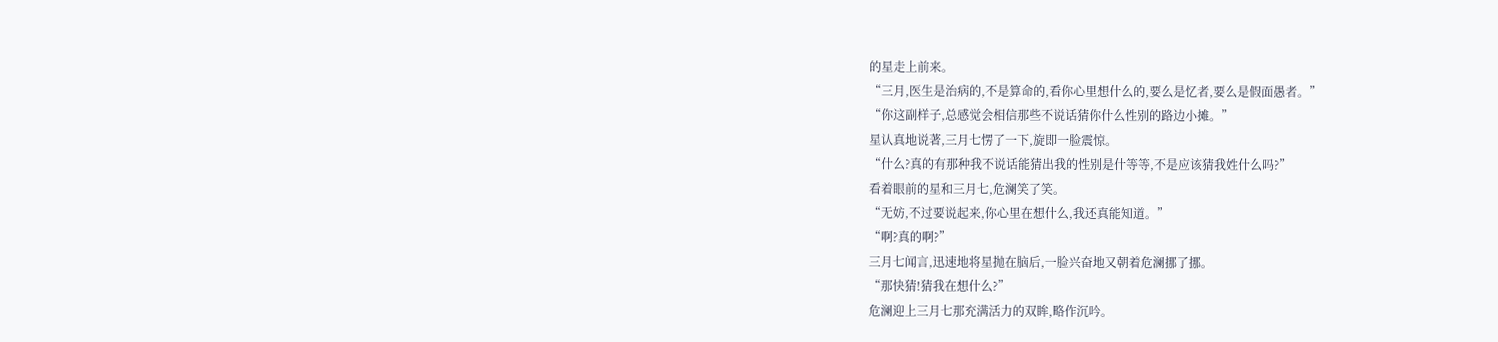的星走上前来。
“三月,医生是治病的,不是算命的,看你心里想什么的,要么是忆者,要么是假面愚者。”
“你这副样子,总感觉会相信那些不说话猜你什么性别的路边小摊。”
星认真地说著,三月七愣了一下,旋即一脸震惊。
“什么?真的有那种我不说话能猜出我的性别是什等等,不是应该猜我姓什么吗?”
看着眼前的星和三月七,危澜笑了笑。
“无妨,不过要说起来,你心里在想什么,我还真能知道。”
“啊?真的啊?”
三月七闻言,迅速地将星抛在脑后,一脸兴奋地又朝着危澜挪了挪。
“那快猜!猜我在想什么?”
危澜迎上三月七那充满活力的双眸,略作沉吟。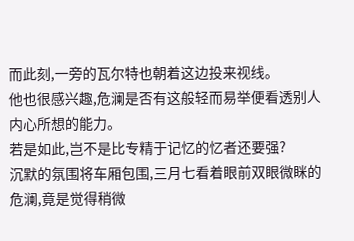而此刻,一旁的瓦尔特也朝着这边投来视线。
他也很感兴趣,危澜是否有这般轻而易举便看透别人内心所想的能力。
若是如此,岂不是比专精于记忆的忆者还要强?
沉默的氛围将车厢包围,三月七看着眼前双眼微眯的危澜,竟是觉得稍微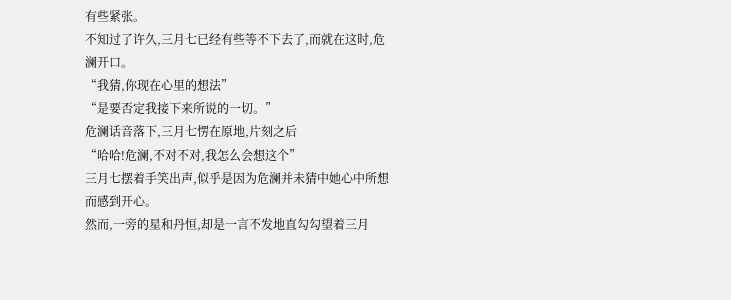有些紧张。
不知过了许久,三月七已经有些等不下去了,而就在这时,危澜开口。
“我猜,你现在心里的想法”
“是要否定我接下来所说的一切。”
危澜话音落下,三月七愣在原地,片刻之后
“哈哈!危澜,不对不对,我怎么会想这个”
三月七摆着手笑出声,似乎是因为危澜并未猜中她心中所想而感到开心。
然而,一旁的星和丹恒,却是一言不发地直勾勾望着三月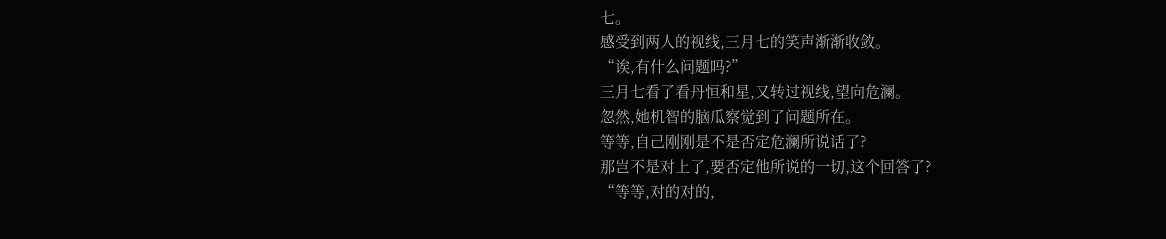七。
感受到两人的视线,三月七的笑声渐渐收敛。
“诶,有什么问题吗?”
三月七看了看丹恒和星,又转过视线,望向危澜。
忽然,她机智的脑瓜察觉到了问题所在。
等等,自己刚刚是不是否定危澜所说话了?
那岂不是对上了,要否定他所说的一切,这个回答了?
“等等,对的对的,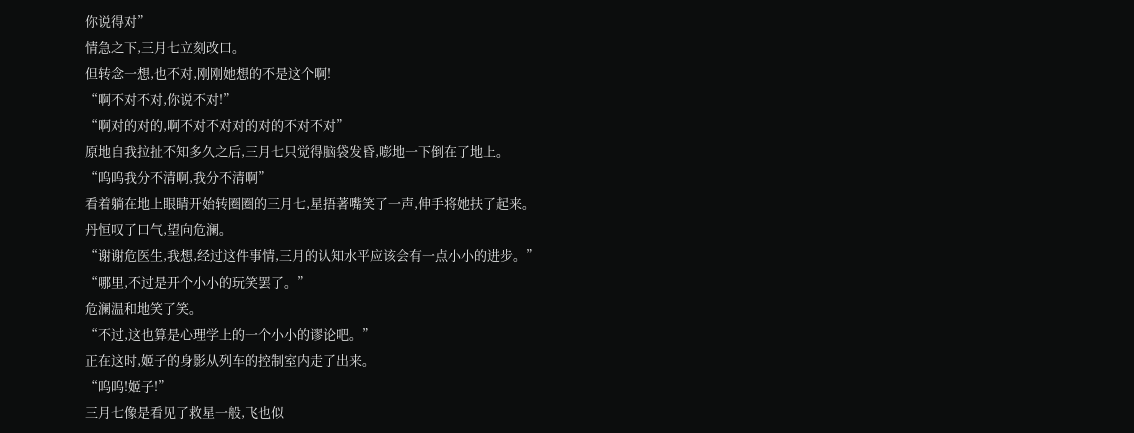你说得对”
情急之下,三月七立刻改口。
但转念一想,也不对,刚刚她想的不是这个啊!
“啊不对不对,你说不对!”
“啊对的对的,啊不对不对对的对的不对不对”
原地自我拉扯不知多久之后,三月七只觉得脑袋发昏,嘭地一下倒在了地上。
“呜呜我分不清啊,我分不清啊”
看着躺在地上眼睛开始转圈圈的三月七,星捂著嘴笑了一声,伸手将她扶了起来。
丹恒叹了口气,望向危澜。
“谢谢危医生,我想,经过这件事情,三月的认知水平应该会有一点小小的进步。”
“哪里,不过是开个小小的玩笑罢了。”
危澜温和地笑了笑。
“不过,这也算是心理学上的一个小小的谬论吧。”
正在这时,姬子的身影从列车的控制室内走了出来。
“呜呜!姬子!”
三月七像是看见了救星一般,飞也似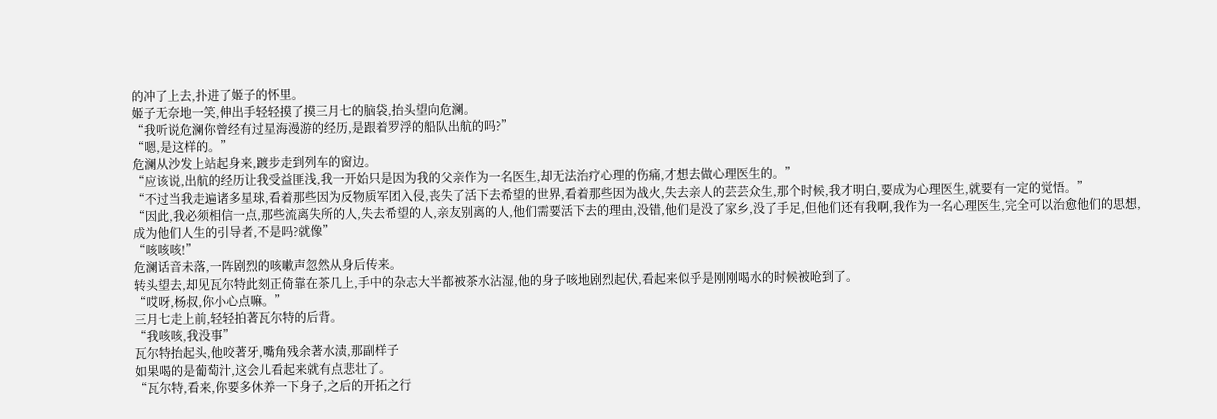的冲了上去,扑进了姬子的怀里。
姬子无奈地一笑,伸出手轻轻摸了摸三月七的脑袋,抬头望向危澜。
“我听说危澜你曾经有过星海漫游的经历,是跟着罗浮的船队出航的吗?”
“嗯,是这样的。”
危澜从沙发上站起身来,踱步走到列车的窗边。
“应该说,出航的经历让我受益匪浅,我一开始只是因为我的父亲作为一名医生,却无法治疗心理的伤痛,才想去做心理医生的。”
“不过当我走遍诸多星球,看着那些因为反物质军团入侵,丧失了活下去希望的世界,看着那些因为战火,失去亲人的芸芸众生,那个时候,我才明白,要成为心理医生,就要有一定的觉悟。”
“因此,我必须相信一点,那些流离失所的人,失去希望的人,亲友别离的人,他们需要活下去的理由,没错,他们是没了家乡,没了手足,但他们还有我啊,我作为一名心理医生,完全可以治愈他们的思想,成为他们人生的引导者,不是吗?就像”
“咳咳咳!”
危澜话音未落,一阵剧烈的咳嗽声忽然从身后传来。
转头望去,却见瓦尔特此刻正倚靠在茶几上,手中的杂志大半都被茶水沾湿,他的身子咳地剧烈起伏,看起来似乎是刚刚喝水的时候被呛到了。
“哎呀,杨叔,你小心点嘛。”
三月七走上前,轻轻拍著瓦尔特的后背。
“我咳咳,我没事”
瓦尔特抬起头,他咬著牙,嘴角残余著水渍,那副样子
如果喝的是葡萄汁,这会儿看起来就有点悲壮了。
“瓦尔特,看来,你要多休养一下身子,之后的开拓之行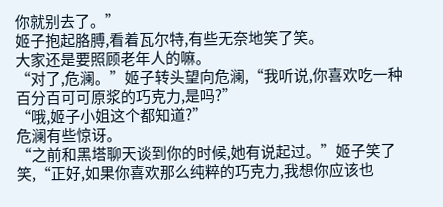你就别去了。”
姬子抱起胳膊,看着瓦尔特,有些无奈地笑了笑。
大家还是要照顾老年人的嘛。
“对了,危澜。”姬子转头望向危澜,“我听说,你喜欢吃一种百分百可可原浆的巧克力,是吗?”
“哦,姬子小姐这个都知道?”
危澜有些惊讶。
“之前和黑塔聊天谈到你的时候,她有说起过。”姬子笑了笑,“正好,如果你喜欢那么纯粹的巧克力,我想你应该也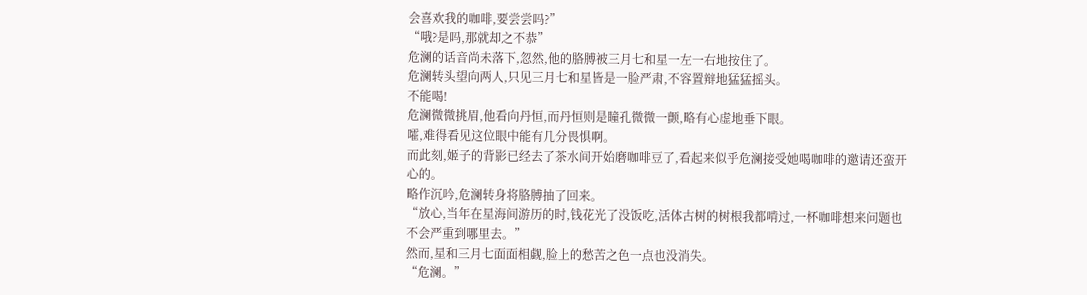会喜欢我的咖啡,要尝尝吗?”
“哦?是吗,那就却之不恭”
危澜的话音尚未落下,忽然,他的胳膊被三月七和星一左一右地按住了。
危澜转头望向两人,只见三月七和星皆是一脸严肃,不容置辩地猛猛摇头。
不能喝!
危澜微微挑眉,他看向丹恒,而丹恒则是瞳孔微微一颤,略有心虚地垂下眼。
嚯,难得看见这位眼中能有几分畏惧啊。
而此刻,姬子的背影已经去了茶水间开始磨咖啡豆了,看起来似乎危澜接受她喝咖啡的邀请还蛮开心的。
略作沉吟,危澜转身将胳膊抽了回来。
“放心,当年在星海间游历的时,钱花光了没饭吃,活体古树的树根我都啃过,一杯咖啡想来问题也不会严重到哪里去。”
然而,星和三月七面面相觑,脸上的愁苦之色一点也没消失。
“危澜。”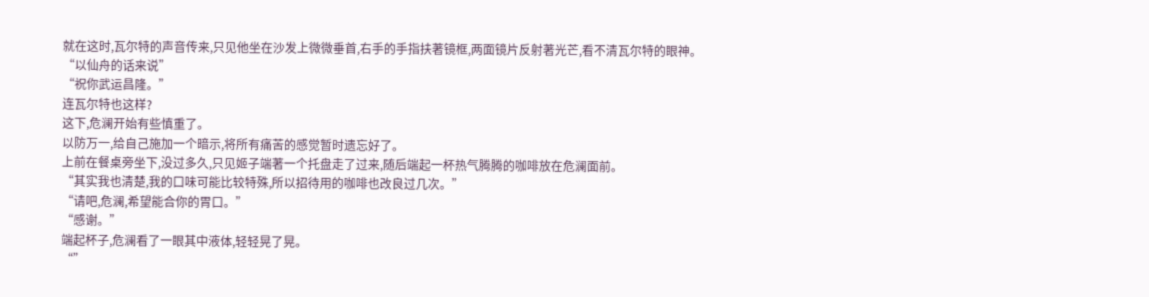就在这时,瓦尔特的声音传来,只见他坐在沙发上微微垂首,右手的手指扶著镜框,两面镜片反射著光芒,看不清瓦尔特的眼神。
“以仙舟的话来说”
“祝你武运昌隆。”
连瓦尔特也这样?
这下,危澜开始有些慎重了。
以防万一,给自己施加一个暗示,将所有痛苦的感觉暂时遗忘好了。
上前在餐桌旁坐下,没过多久,只见姬子端著一个托盘走了过来,随后端起一杯热气腾腾的咖啡放在危澜面前。
“其实我也清楚,我的口味可能比较特殊,所以招待用的咖啡也改良过几次。”
“请吧,危澜,希望能合你的胃口。”
“感谢。”
端起杯子,危澜看了一眼其中液体,轻轻晃了晃。
“”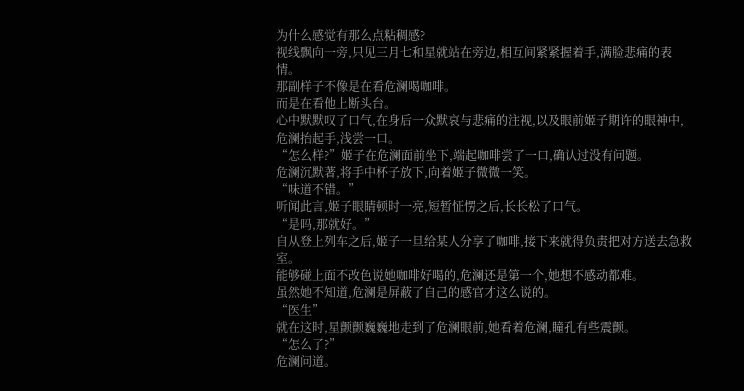为什么感觉有那么点粘稠感?
视线飘向一旁,只见三月七和星就站在旁边,相互间紧紧握着手,满脸悲痛的表情。
那副样子不像是在看危澜喝咖啡。
而是在看他上断头台。
心中默默叹了口气,在身后一众默哀与悲痛的注视,以及眼前姬子期许的眼神中,危澜抬起手,浅尝一口。
“怎么样?”姬子在危澜面前坐下,端起咖啡尝了一口,确认过没有问题。
危澜沉默著,将手中杯子放下,向着姬子微微一笑。
“味道不错。”
听闻此言,姬子眼睛顿时一亮,短暂怔愣之后,长长松了口气。
“是吗,那就好。”
自从登上列车之后,姬子一旦给某人分享了咖啡,接下来就得负责把对方送去急救室。
能够碰上面不改色说她咖啡好喝的,危澜还是第一个,她想不感动都难。
虽然她不知道,危澜是屏蔽了自己的感官才这么说的。
“医生”
就在这时,星颤颤巍巍地走到了危澜眼前,她看着危澜,瞳孔有些震颤。
“怎么了?”
危澜问道。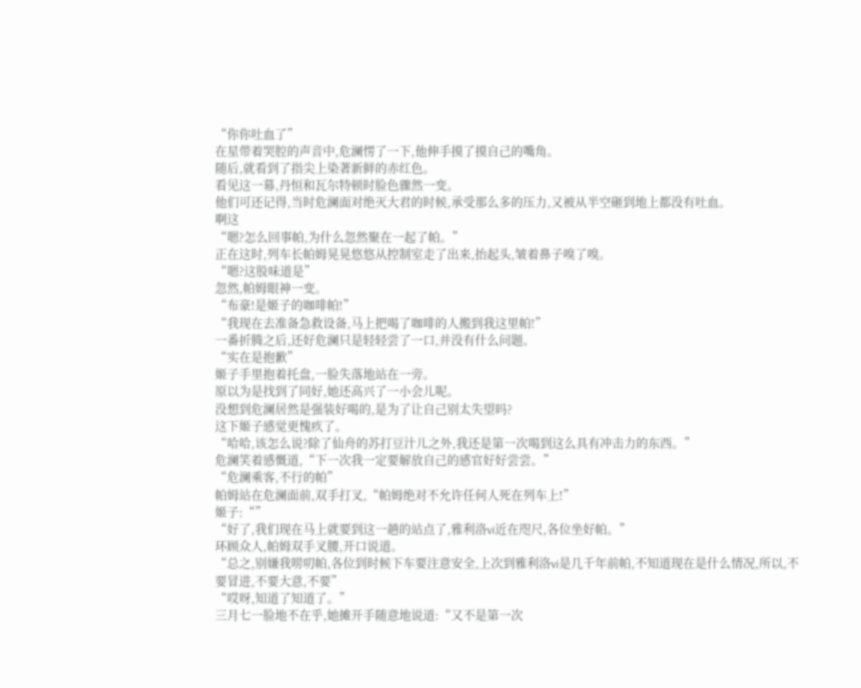“你你吐血了”
在星带着哭腔的声音中,危澜愣了一下,他伸手摸了摸自己的嘴角。
随后,就看到了指尖上染著新鲜的赤红色。
看见这一幕,丹恒和瓦尔特顿时脸色骤然一变。
他们可还记得,当时危澜面对绝灭大君的时候,承受那么多的压力,又被从半空砸到地上都没有吐血。
啊这
“嗯?怎么回事帕,为什么忽然聚在一起了帕。”
正在这时,列车长帕姆晃晃悠悠从控制室走了出来,抬起头,皱着鼻子嗅了嗅。
“嗯?这股味道是”
忽然,帕姆眼神一变。
“布豪!是姬子的咖啡帕!”
“我现在去准备急救设备,马上把喝了咖啡的人搬到我这里帕!”
一番折腾之后,还好危澜只是轻轻尝了一口,并没有什么问题。
“实在是抱歉”
姬子手里抱着托盘,一脸失落地站在一旁。
原以为是找到了同好,她还高兴了一小会儿呢。
没想到危澜居然是强装好喝的,是为了让自己别太失望吗?
这下姬子感觉更愧疚了。
“哈哈,该怎么说?除了仙舟的苏打豆汁儿之外,我还是第一次喝到这么具有冲击力的东西。”
危澜笑着感慨道,“下一次我一定要解放自己的感官好好尝尝。”
“危澜乘客,不行的帕”
帕姆站在危澜面前,双手打叉,“帕姆绝对不允许任何人死在列车上!”
姬子:“”
“好了,我们现在马上就要到这一趟的站点了,雅利洛vi近在咫尺,各位坐好帕。”
环顾众人,帕姆双手叉腰,开口说道。
“总之,别嫌我唠叨帕,各位到时候下车要注意安全,上次到雅利洛vi是几千年前帕,不知道现在是什么情况,所以,不要冒进,不要大意,不要”
“哎呀,知道了知道了。”
三月七一脸地不在乎,她摊开手随意地说道:“又不是第一次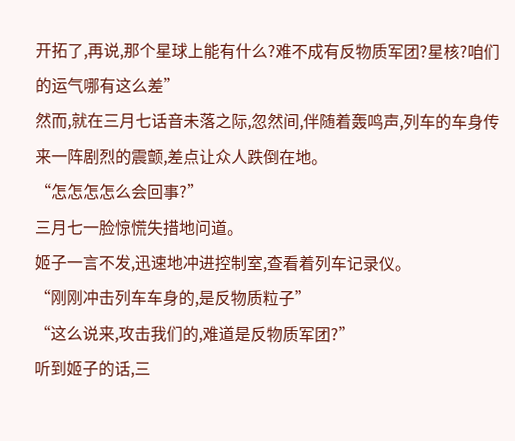开拓了,再说,那个星球上能有什么?难不成有反物质军团?星核?咱们的运气哪有这么差”
然而,就在三月七话音未落之际,忽然间,伴随着轰鸣声,列车的车身传来一阵剧烈的震颤,差点让众人跌倒在地。
“怎怎怎怎么会回事?”
三月七一脸惊慌失措地问道。
姬子一言不发,迅速地冲进控制室,查看着列车记录仪。
“刚刚冲击列车车身的,是反物质粒子”
“这么说来,攻击我们的,难道是反物质军团?”
听到姬子的话,三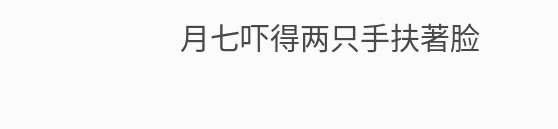月七吓得两只手扶著脸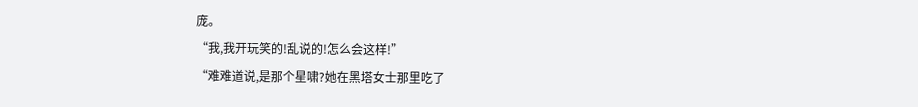庞。
“我,我开玩笑的!乱说的!怎么会这样!”
“难难道说,是那个星啸?她在黑塔女士那里吃了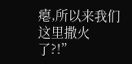瘪,所以来我们这里撒火了?!”